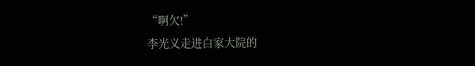“啊欠!”
李光义走进白家大院的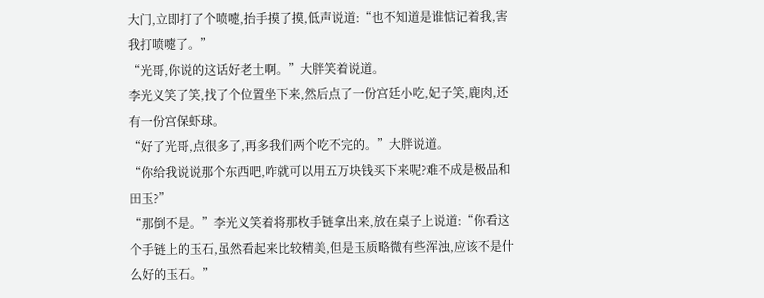大门,立即打了个喷嚏,抬手摸了摸,低声说道:“也不知道是谁惦记着我,害我打喷嚏了。”
“光哥,你说的这话好老土啊。”大胖笑着说道。
李光义笑了笑,找了个位置坐下来,然后点了一份宫廷小吃,妃子笑,鹿肉,还有一份宫保虾球。
“好了光哥,点很多了,再多我们两个吃不完的。”大胖说道。
“你给我说说那个东西吧,咋就可以用五万块钱买下来呢?难不成是极品和田玉?”
“那倒不是。”李光义笑着将那枚手链拿出来,放在桌子上说道:“你看这个手链上的玉石,虽然看起来比较精美,但是玉质略微有些浑浊,应该不是什么好的玉石。”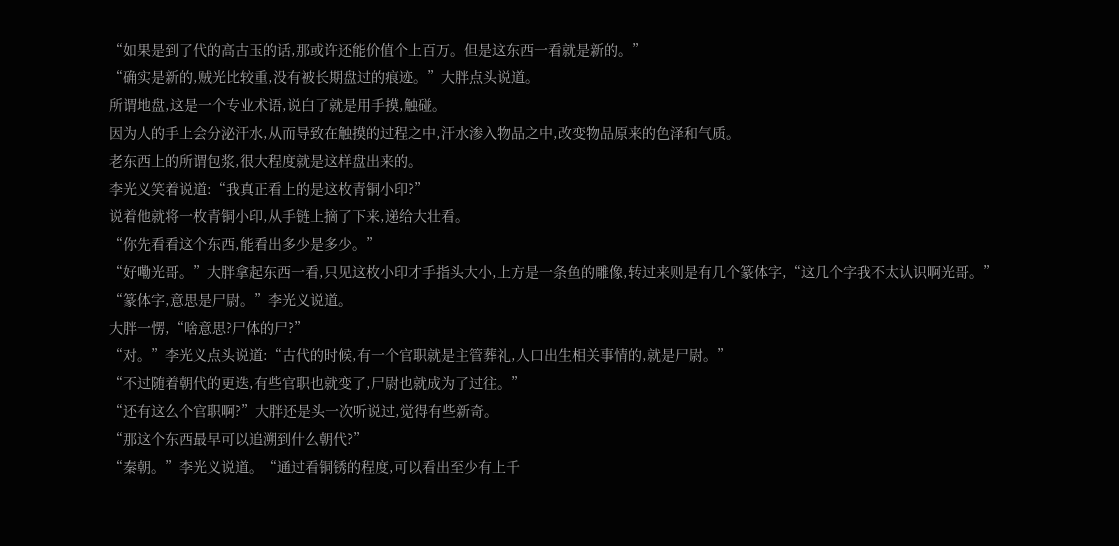“如果是到了代的高古玉的话,那或许还能价值个上百万。但是这东西一看就是新的。”
“确实是新的,贼光比较重,没有被长期盘过的痕迹。”大胖点头说道。
所谓地盘,这是一个专业术语,说白了就是用手摸,触碰。
因为人的手上会分泌汗水,从而导致在触摸的过程之中,汗水渗入物品之中,改变物品原来的色泽和气质。
老东西上的所谓包浆,很大程度就是这样盘出来的。
李光义笑着说道:“我真正看上的是这枚青铜小印?”
说着他就将一枚青铜小印,从手链上摘了下来,递给大壮看。
“你先看看这个东西,能看出多少是多少。”
“好嘞光哥。”大胖拿起东西一看,只见这枚小印才手指头大小,上方是一条鱼的雕像,转过来则是有几个篆体字,“这几个字我不太认识啊光哥。”
“篆体字,意思是尸尉。”李光义说道。
大胖一愣,“啥意思?尸体的尸?”
“对。”李光义点头说道:“古代的时候,有一个官职就是主管葬礼,人口出生相关事情的,就是尸尉。”
“不过随着朝代的更迭,有些官职也就变了,尸尉也就成为了过往。”
“还有这么个官职啊?”大胖还是头一次听说过,觉得有些新奇。
“那这个东西最早可以追溯到什么朝代?”
“秦朝。”李光义说道。“通过看铜锈的程度,可以看出至少有上千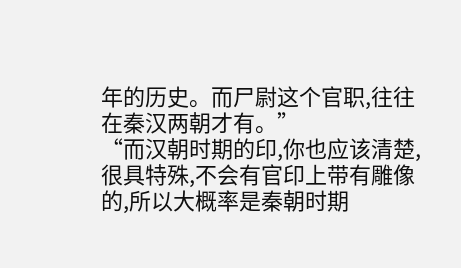年的历史。而尸尉这个官职,往往在秦汉两朝才有。”
“而汉朝时期的印,你也应该清楚,很具特殊,不会有官印上带有雕像的,所以大概率是秦朝时期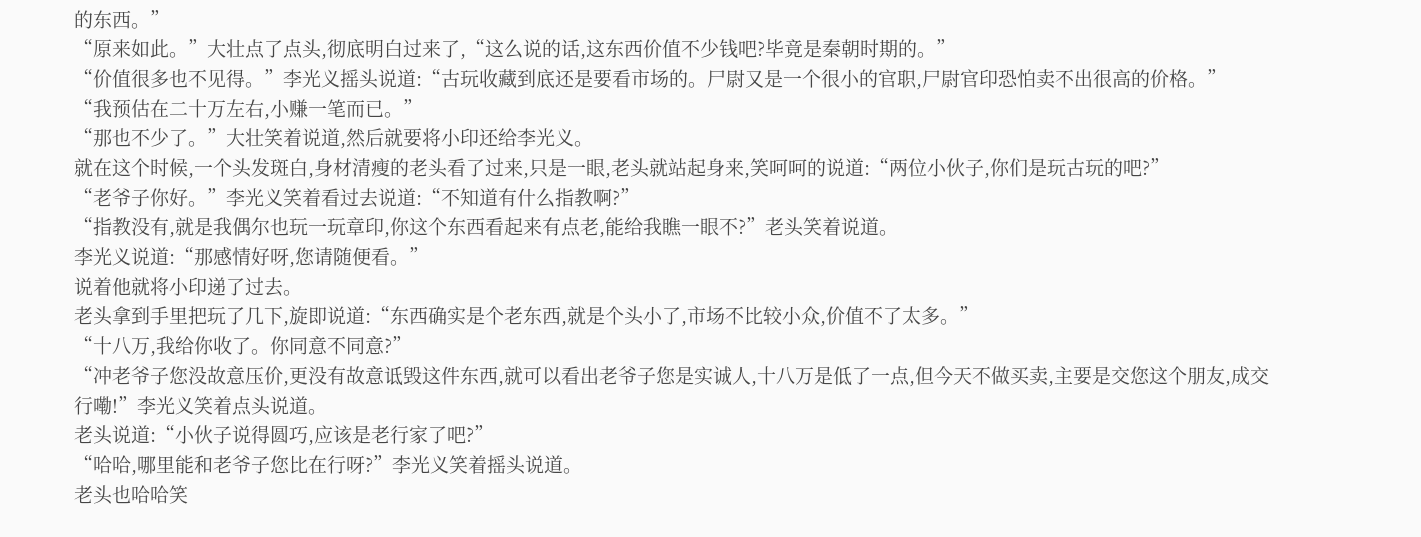的东西。”
“原来如此。”大壮点了点头,彻底明白过来了,“这么说的话,这东西价值不少钱吧?毕竟是秦朝时期的。”
“价值很多也不见得。”李光义摇头说道:“古玩收藏到底还是要看市场的。尸尉又是一个很小的官职,尸尉官印恐怕卖不出很高的价格。”
“我预估在二十万左右,小赚一笔而已。”
“那也不少了。”大壮笑着说道,然后就要将小印还给李光义。
就在这个时候,一个头发斑白,身材清瘦的老头看了过来,只是一眼,老头就站起身来,笑呵呵的说道:“两位小伙子,你们是玩古玩的吧?”
“老爷子你好。”李光义笑着看过去说道:“不知道有什么指教啊?”
“指教没有,就是我偶尔也玩一玩章印,你这个东西看起来有点老,能给我瞧一眼不?”老头笑着说道。
李光义说道:“那感情好呀,您请随便看。”
说着他就将小印递了过去。
老头拿到手里把玩了几下,旋即说道:“东西确实是个老东西,就是个头小了,市场不比较小众,价值不了太多。”
“十八万,我给你收了。你同意不同意?”
“冲老爷子您没故意压价,更没有故意诋毁这件东西,就可以看出老爷子您是实诚人,十八万是低了一点,但今天不做买卖,主要是交您这个朋友,成交行嘞!”李光义笑着点头说道。
老头说道:“小伙子说得圆巧,应该是老行家了吧?”
“哈哈,哪里能和老爷子您比在行呀?”李光义笑着摇头说道。
老头也哈哈笑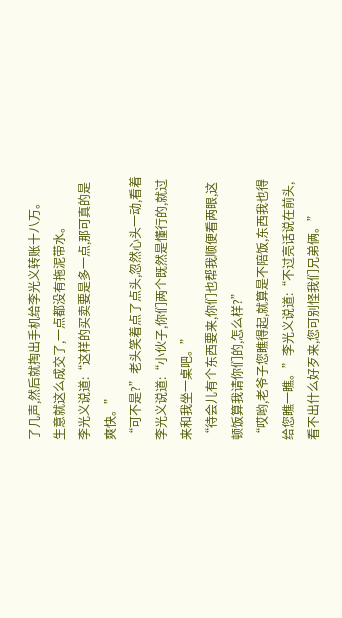了几声,然后就掏出手机给李光义转账十八万。
生意就这么成交了,一点都没有拖泥带水。
李光义说道:“这样的买卖要是多一点,那可真的是爽快。”
“可不是?”老头笑着点了点头,忽然心头一动,看着李光义说道:“小伙子,你们两个既然是懂行的,就过来和我坐一桌吧。”
“待会儿有个东西要来,你们也帮我顺便看两眼,这顿饭算我请你们的,怎么样?”
“哎哟,老爷子您瞧得起,就算是不陪饭,东西我也得给您瞧一瞧。”李光义说道:“不过亮话说在前头,看不出什么好歹来,您可别怪我们兄弟俩。”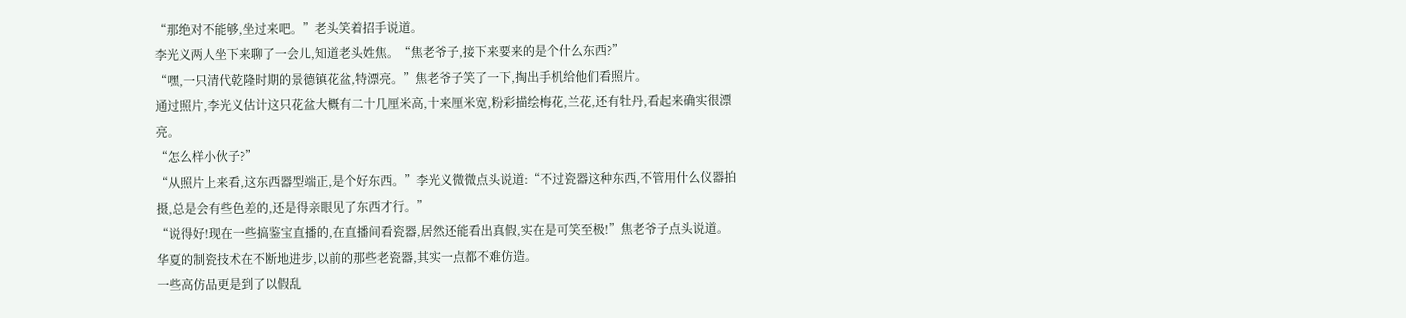“那绝对不能够,坐过来吧。”老头笑着招手说道。
李光义两人坐下来聊了一会儿,知道老头姓焦。“焦老爷子,接下来要来的是个什么东西?”
“嘿,一只清代乾隆时期的景德镇花盆,特漂亮。”焦老爷子笑了一下,掏出手机给他们看照片。
通过照片,李光义估计这只花盆大概有二十几厘米高,十来厘米宽,粉彩描绘梅花,兰花,还有牡丹,看起来确实很漂亮。
“怎么样小伙子?”
“从照片上来看,这东西器型端正,是个好东西。”李光义微微点头说道:“不过瓷器这种东西,不管用什么仪器拍摄,总是会有些色差的,还是得亲眼见了东西才行。”
“说得好!现在一些搞鉴宝直播的,在直播间看瓷器,居然还能看出真假,实在是可笑至极!”焦老爷子点头说道。
华夏的制瓷技术在不断地进步,以前的那些老瓷器,其实一点都不难仿造。
一些高仿品更是到了以假乱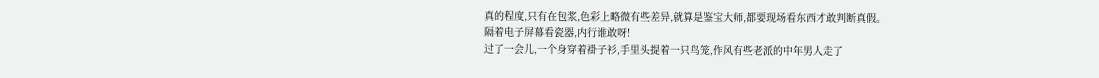真的程度,只有在包浆,色彩上略微有些差异,就算是鉴宝大师,都要现场看东西才敢判断真假。
隔着电子屏幕看瓷器,内行谁敢呀!
过了一会儿,一个身穿着褂子衫,手里头提着一只鸟笼,作风有些老派的中年男人走了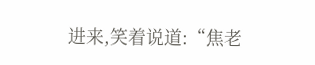进来,笑着说道:“焦老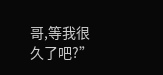哥,等我很久了吧?”